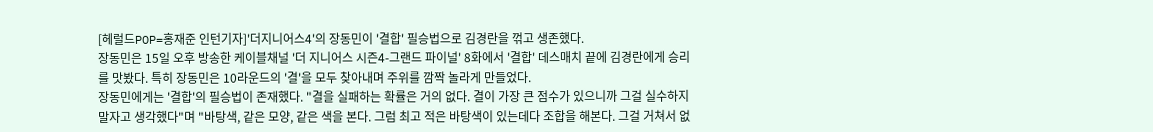[헤럴드POP=홍재준 인턴기자]'더지니어스4'의 장동민이 '결합' 필승법으로 김경란을 꺾고 생존했다.
장동민은 15일 오후 방송한 케이블채널 '더 지니어스 시즌4-그랜드 파이널' 8화에서 '결합' 데스매치 끝에 김경란에게 승리를 맛봤다. 특히 장동민은 10라운드의 '결'을 모두 찾아내며 주위를 깜짝 놀라게 만들었다.
장동민에게는 '결합'의 필승법이 존재했다. "결을 실패하는 확률은 거의 없다. 결이 가장 큰 점수가 있으니까 그걸 실수하지 말자고 생각했다"며 "바탕색, 같은 모양, 같은 색을 본다. 그럼 최고 적은 바탕색이 있는데다 조합을 해본다. 그걸 거쳐서 없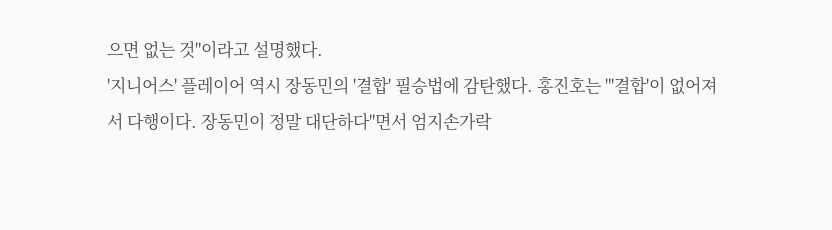으면 없는 것"이라고 설명했다.
'지니어스' 플레이어 역시 장동민의 '결합' 필승법에 감탄했다. 홍진호는 "'결합'이 없어져서 다행이다. 장동민이 정말 대단하다"면서 엄지손가락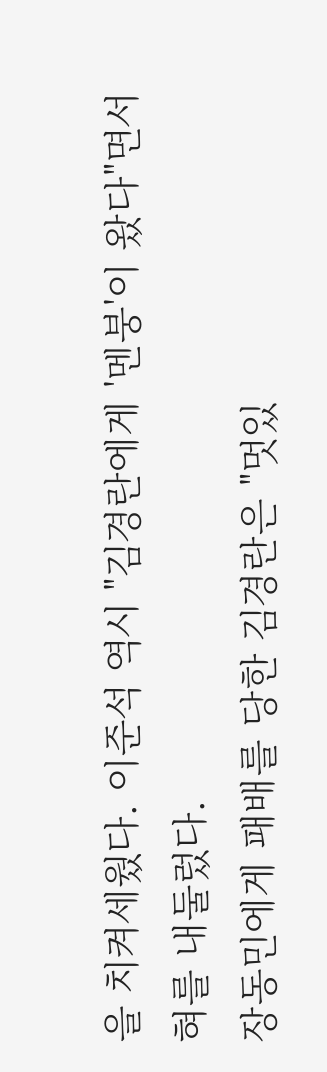을 치켜세웠다. 이준석 역시 "김경란에게 '멘붕'이 왔다"면서 혀를 내둘렀다.
장동민에게 패배를 당한 김경란은 "멋있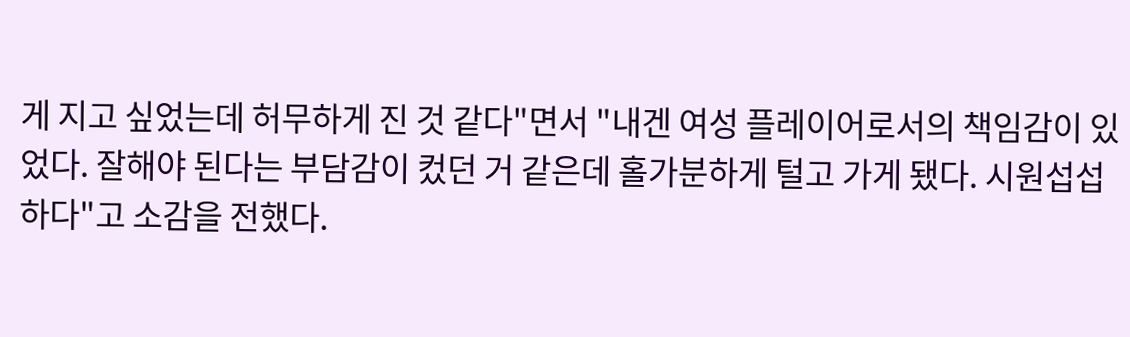게 지고 싶었는데 허무하게 진 것 같다"면서 "내겐 여성 플레이어로서의 책임감이 있었다. 잘해야 된다는 부담감이 컸던 거 같은데 홀가분하게 털고 가게 됐다. 시원섭섭하다"고 소감을 전했다.